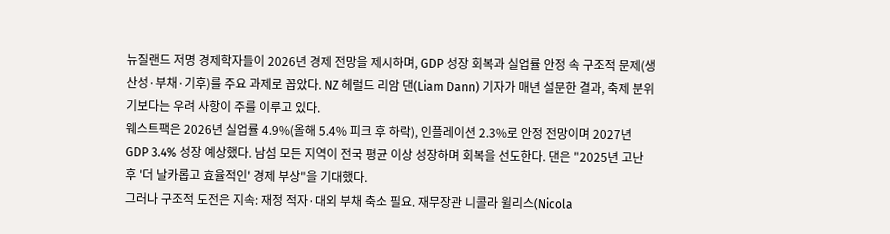뉴질랜드 저명 경제학자들이 2026년 경제 전망을 제시하며, GDP 성장 회복과 실업률 안정 속 구조적 문제(생산성·부채·기후)를 주요 과제로 꼽았다. NZ 헤럴드 리암 댄(Liam Dann) 기자가 매년 설문한 결과, 축제 분위기보다는 우려 사항이 주를 이루고 있다.
웨스트팩은 2026년 실업률 4.9%(올해 5.4% 피크 후 하락), 인플레이션 2.3%로 안정 전망이며 2027년 GDP 3.4% 성장 예상했다. 남섬 모든 지역이 전국 평균 이상 성장하며 회복을 선도한다. 댄은 "2025년 고난 후 '더 날카롭고 효율적인' 경제 부상"을 기대했다.
그러나 구조적 도전은 지속: 재정 적자·대외 부채 축소 필요. 재무장관 니콜라 윌리스(Nicola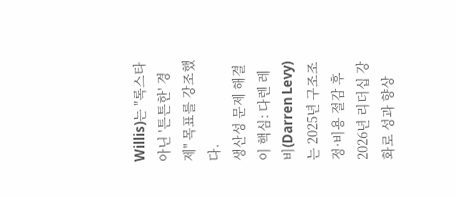Willis)는 "록스타 아닌 '튼튼한' 경제" 목표를 강조했다.
생산성 문제 해결이 핵심: 다렌 레비(Darren Levy)는 2025년 구조조정·비용 절감 후 2026년 리더십 강화로 성과 향상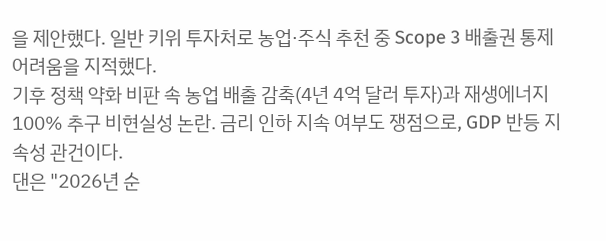을 제안했다. 일반 키위 투자처로 농업·주식 추천 중 Scope 3 배출권 통제 어려움을 지적했다.
기후 정책 약화 비판 속 농업 배출 감축(4년 4억 달러 투자)과 재생에너지 100% 추구 비현실성 논란. 금리 인하 지속 여부도 쟁점으로, GDP 반등 지속성 관건이다.
댄은 "2026년 순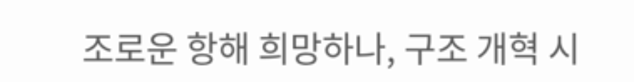조로운 항해 희망하나, 구조 개혁 시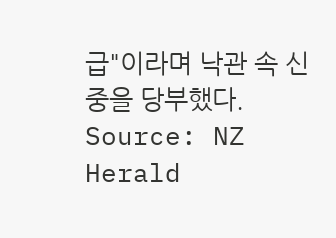급"이라며 낙관 속 신중을 당부했다.
Source: NZ Herald